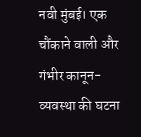नवी मुंबई। एक चौंकाने वाली और गंभीर कानून-व्यवस्था की घटना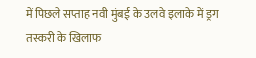में पिछले सप्ताह नवी मुंबई के उलवे इलाके में ड्रग तस्करी के खिलाफ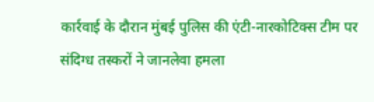कार्रवाई के दौरान मुंबई पुलिस की एंटी-नारकोटिक्स टीम पर संदिग्ध तस्करों ने जानलेवा हमला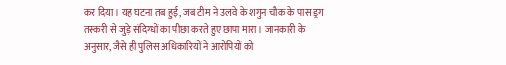कर दिया। यह घटना तब हुई, जब टीम ने उलवे के शगुन चौक के पास ड्रग तस्करी से जुड़े संदिग्धों का पीछा करते हुए छापा मारा। जानकारी के अनुसार, जैसे ही पुलिस अधिकारियों ने आरोपियों को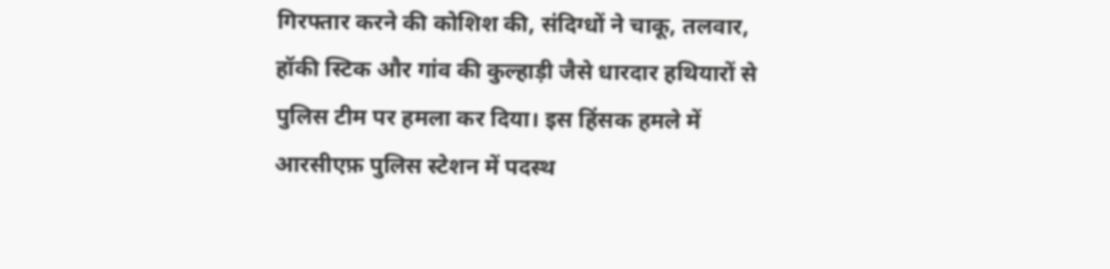गिरफ्तार करने की कोशिश की, संदिग्धों ने चाकू, तलवार, हॉकी स्टिक और गांव की कुल्हाड़ी जैसे धारदार हथियारों से पुलिस टीम पर हमला कर दिया। इस हिंसक हमले में आरसीएफ़ पुलिस स्टेशन में पदस्थ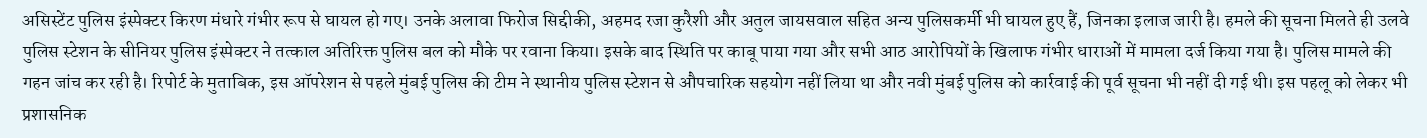असिस्टेंट पुलिस इंस्पेक्टर किरण मंधारे गंभीर रूप से घायल हो गए। उनके अलावा फिरोज सिद्दीकी, अहमद रजा कुरैशी और अतुल जायसवाल सहित अन्य पुलिसकर्मी भी घायल हुए हैं, जिनका इलाज जारी है। हमले की सूचना मिलते ही उलवे पुलिस स्टेशन के सीनियर पुलिस इंस्पेक्टर ने तत्काल अतिरिक्त पुलिस बल को मौके पर रवाना किया। इसके बाद स्थिति पर काबू पाया गया और सभी आठ आरोपियों के खिलाफ गंभीर धाराओं में मामला दर्ज किया गया है। पुलिस मामले की गहन जांच कर रही है। रिपोर्ट के मुताबिक, इस ऑपरेशन से पहले मुंबई पुलिस की टीम ने स्थानीय पुलिस स्टेशन से औपचारिक सहयोग नहीं लिया था और नवी मुंबई पुलिस को कार्रवाई की पूर्व सूचना भी नहीं दी गई थी। इस पहलू को लेकर भी प्रशासनिक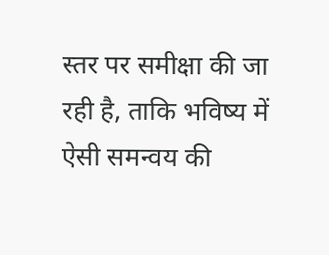स्तर पर समीक्षा की जा रही है, ताकि भविष्य में ऐसी समन्वय की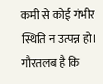कमी से कोई गंभीर स्थिति न उत्पन्न हो। गौरतलब है कि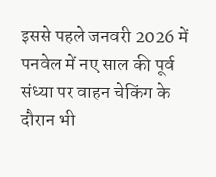इससे पहले जनवरी 2026 में पनवेल में नए साल की पूर्व संध्या पर वाहन चेकिंग के दौरान भी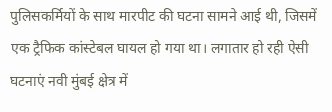पुलिसकर्मियों के साथ मारपीट की घटना सामने आई थी, जिसमें एक ट्रैफिक कांस्टेबल घायल हो गया था। लगातार हो रही ऐसी घटनाएं नवी मुंबई क्षेत्र में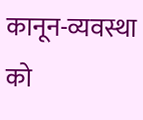कानून-व्यवस्था को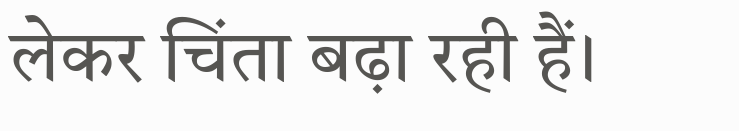लेकर चिंता बढ़ा रही हैं।